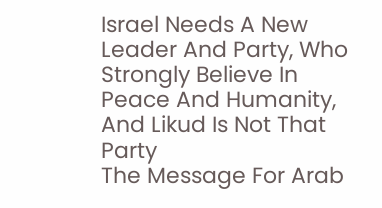Israel Needs A New Leader And Party, Who Strongly Believe In Peace And Humanity, And Likud Is Not That Party
The Message For Arab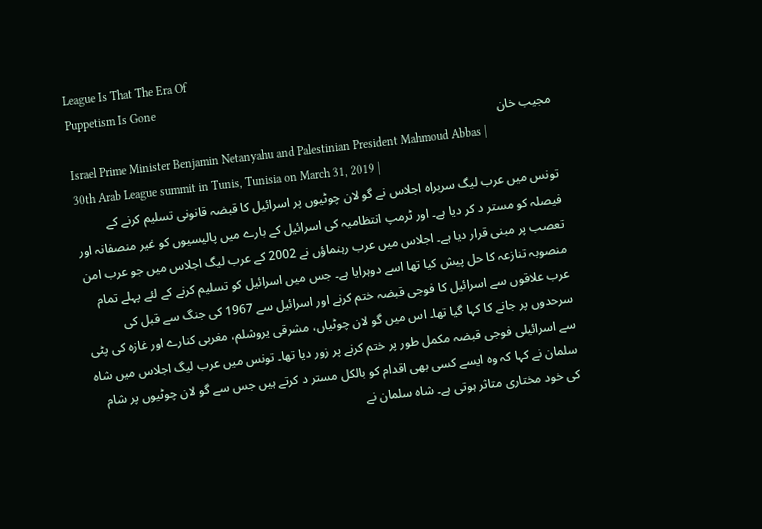League Is That The Era Of
Puppetism Is Gone
مجیب خان
Israel Prime Minister Benjamin Netanyahu and Palestinian President Mahmoud Abbas |
30th Arab League summit in Tunis, Tunisia on March 31, 2019 |
تونس میں عرب لیگ سربراہ اجلاس نے گو لان چوٹیوں پر اسرائیل کا قبضہ قانونی تسلیم کرنے کے فیصلہ کو مستر د کر دیا ہے۔ اور ٹرمپ انتظامیہ کی اسرائیل کے بارے میں پالیسیوں کو غیر منصفانہ اور تعصب پر مبنی قرار دیا ہے۔ اجلاس میں عرب رہنماؤں نے 2002 کے عرب لیگ اجلاس میں جو عرب امن منصوبہ تنازعہ کا حل پیش کیا تھا اسے دوہرایا ہے۔ جس میں اسرائیل کو تسلیم کرنے کے لئے پہلے تمام عرب علاقوں سے اسرائیل کا فوجی قبضہ ختم کرنے اور اسرائیل سے 1967 کی جنگ سے قبل کی سرحدوں پر جانے کا کہا گیا تھا۔ اس میں گو لان چوٹیاں، مشرقی یروشلم، مغربی کنارے اور غازہ کی پٹی سے اسرائیلی فوجی قبضہ مکمل طور پر ختم کرنے پر زور دیا تھا۔ تونس میں عرب لیگ اجلاس میں شاہ سلمان نے کہا کہ وہ ایسے کسی بھی اقدام کو بالکل مستر د کرتے ہیں جس سے گو لان چوٹیوں پر شام کی خود مختاری متاثر ہوتی ہے۔ شاہ سلمان نے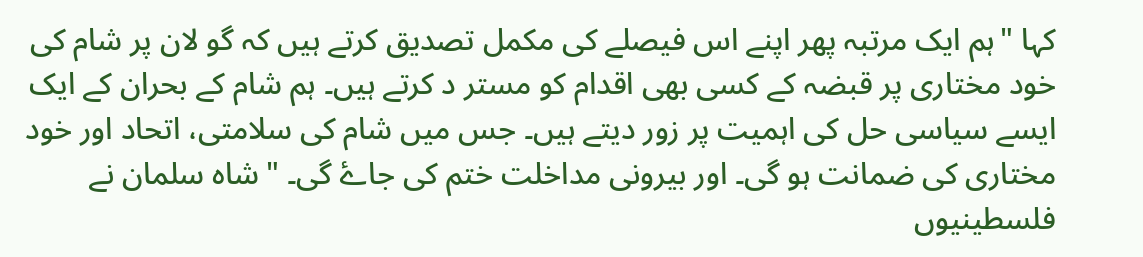کہا "ہم ایک مرتبہ پھر اپنے اس فیصلے کی مکمل تصدیق کرتے ہیں کہ گو لان پر شام کی خود مختاری پر قبضہ کے کسی بھی اقدام کو مستر د کرتے ہیں۔ ہم شام کے بحران کے ایک ایسے سیاسی حل کی اہمیت پر زور دیتے ہیں۔ جس میں شام کی سلامتی، اتحاد اور خود مختاری کی ضمانت ہو گی۔ اور بیرونی مداخلت ختم کی جاۓ گی۔ " شاہ سلمان نے فلسطینیوں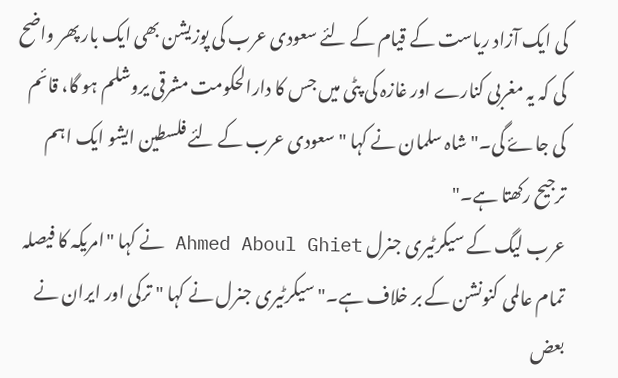کی ایک آزاد ریاست کے قیام کے لئے سعودی عرب کی پوزیشن بھی ایک بار پھر واضح کی کہ یہ مغربی کنارے اور غازہ کی پٹی میں جس کا دارالحکومت مشرقی یروشلم ہو گا، قائم کی جاۓ گی۔" شاہ سلمان نے کہا " سعودی عرب کے لئے فلسطین ایشو ایک اہم ترجیح رکھتا ہے۔"
عرب لیگ کے سیکرٹیری جنرل Ahmed Aboul Ghiet نے کہا "امریکہ کا فیصلہ تمام عالمی کنونشن کے بر خلاف ہے۔" سیکرٹیری جنرل نے کہا " ترکی اور ایران نے بعض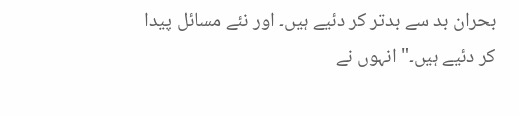بحران بد سے بدتر کر دئیے ہیں۔ اور نئے مسائل پیدا کر دئیے ہیں۔" انہوں نے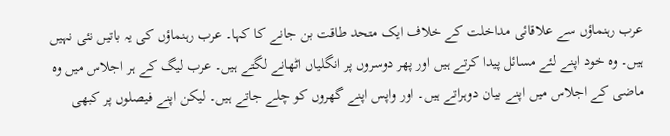عرب رہنماؤں سے علاقائی مداخلت کے خلاف ایک متحد طاقت بن جانے کا کہا۔ عرب رہنماؤں کی یہ باتیں نئی نہیں ہیں۔ وہ خود اپنے لئے مسائل پیدا کرتے ہیں اور پھر دوسروں پر انگلیاں اٹھانے لگتے ہیں۔ عرب لیگ کے ہر اجلاس میں وہ ماضی کے اجلاس میں اپنے بیان دوہراتے ہیں۔ اور واپس اپنے گھروں کو چلے جاتے ہیں۔ لیکن اپنے فیصلوں پر کبھی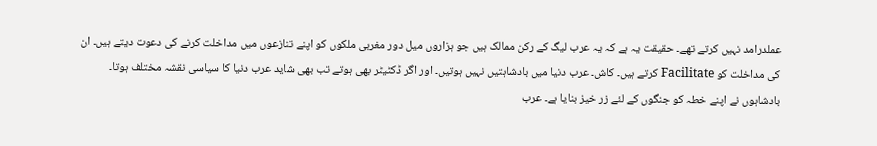عملدرامد نہیں کرتے تھے۔ حقیقت یہ ہے کہ یہ عرب لیگ کے رکن ممالک ہیں جو ہزاروں میل دور مغربی ملکوں کو اپنے تنازعوں میں مداخلت کرنے کی دعوت دیتے ہیں۔ ان کی مداخلت کو Facilitate کرتے ہیں۔ کاش۔ عرب دنیا میں بادشاہتیں نہیں ہوتیں۔ اور اگر ڈکٹیٹر بھی ہوتے تب بھی شاید عرب دنیا کا سیاسی نقشہ مختلف ہوتا۔ بادشاہوں نے اپنے خطہ کو جنگوں کے لئے زر خیز بنایا ہے۔ عرب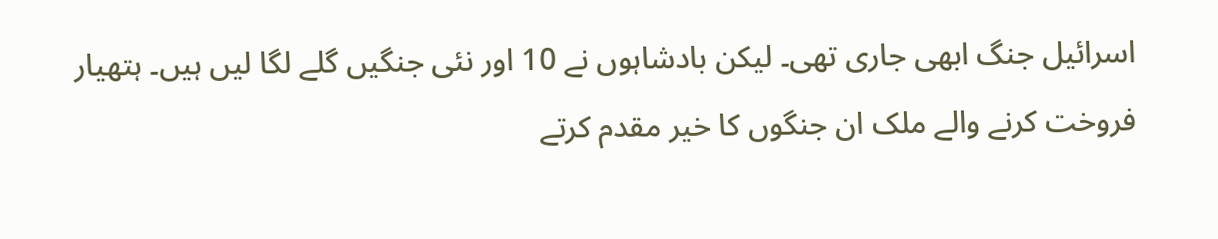اسرائیل جنگ ابھی جاری تھی۔ لیکن بادشاہوں نے 10 اور نئی جنگیں گلے لگا لیں ہیں۔ ہتھیار فروخت کرنے والے ملک ان جنگوں کا خیر مقدم کرتے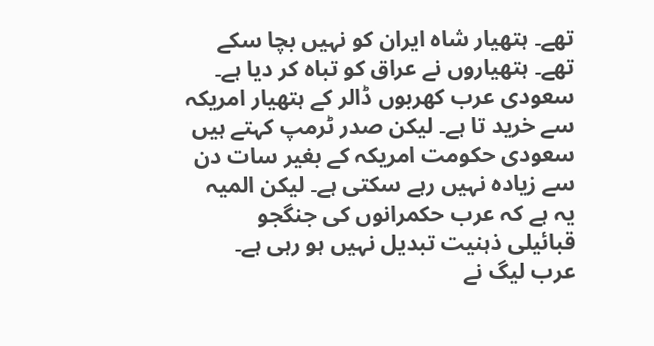تھے۔ ہتھیار شاہ ایران کو نہیں بچا سکے تھے۔ ہتھیاروں نے عراق کو تباہ کر دیا ہے۔ سعودی عرب کھربوں ڈالر کے ہتھیار امریکہ سے خرید تا ہے۔ لیکن صدر ٹرمپ کہتے ہیں سعودی حکومت امریکہ کے بغیر سات دن سے زیادہ نہیں رہے سکتی ہے۔ لیکن المیہ یہ ہے کہ عرب حکمرانوں کی جنگجو قبائیلی ذہنیت تبدیل نہیں ہو رہی ہے۔ عرب لیگ نے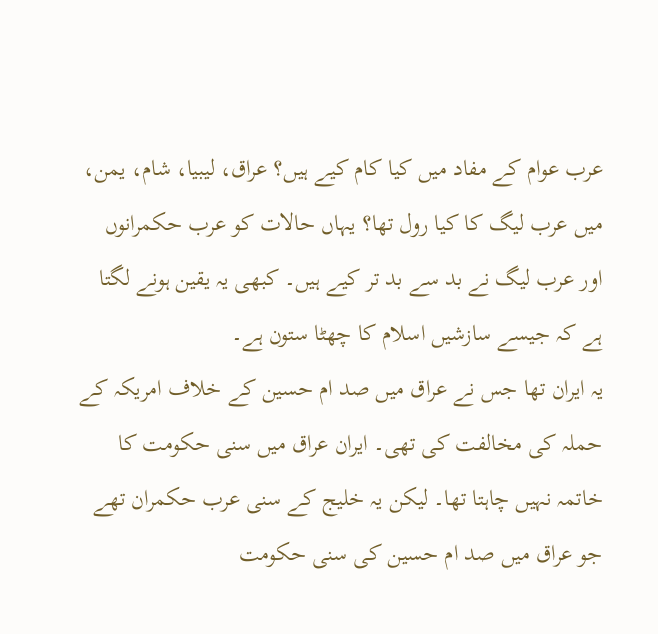عرب عوام کے مفاد میں کیا کام کیے ہیں؟ عراق، لیبیا، شام، یمن، میں عرب لیگ کا کیا رول تھا؟ یہاں حالات کو عرب حکمرانوں اور عرب لیگ نے بد سے بد تر کیے ہیں۔ کبھی یہ یقین ہونے لگتا ہے کہ جیسے سازشیں اسلام کا چھٹا ستون ہے۔
یہ ایران تھا جس نے عراق میں صد ام حسین کے خلاف امریکہ کے حملہ کی مخالفت کی تھی۔ ایران عراق میں سنی حکومت کا خاتمہ نہیں چاہتا تھا۔ لیکن یہ خلیج کے سنی عرب حکمران تھے جو عراق میں صد ام حسین کی سنی حکومت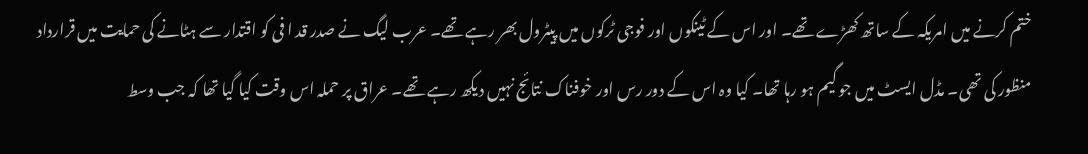ختم کرنے میں امریکہ کے ساتھ کھڑے تھے۔ اور اس کے ٹینکوں اور فوجی ٹرکوں میں پیٹرول بھر رہے تھے۔ عرب لیگ نے صدر قد ا فی کو اقتدار سے ہٹانے کی حمایت میں قرارداد منظور کی تھی۔ مڈل ایسٹ میں جو گیم ہو رہا تھا۔ کیا وہ اس کے دور رس اور خوفناک نتائج نہیں دیکھ رہے تھے۔ عراق پر حملہ اس وقت کیا گیا تھا کہ جب وسط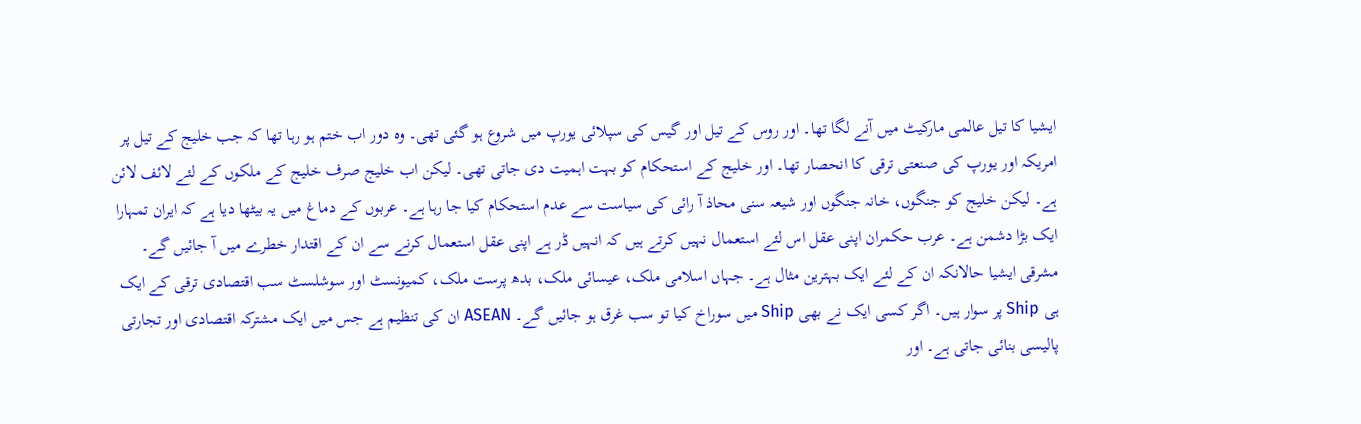ایشیا کا تیل عالمی مارکیٹ میں آنے لگا تھا۔ اور روس کے تیل اور گیس کی سپلائی یورپ میں شروع ہو گئی تھی۔ وہ دور اب ختم ہو رہا تھا کہ جب خلیج کے تیل پر امریکہ اور یورپ کی صنعتی ترقی کا انحصار تھا۔ اور خلیج کے استحکام کو بہت اہمیت دی جاتی تھی۔ لیکن اب خلیج صرف خلیج کے ملکوں کے لئے لائف لائن ہے۔ لیکن خلیج کو جنگوں، خانہ جنگوں اور شیعہ سنی محاذ آ رائی کی سیاست سے عدم استحکام کیا جا رہا ہے۔ عربوں کے دماغ میں یہ بیٹھا دیا ہے کہ ایران تمہارا ایک بڑا دشمن ہے۔ عرب حکمران اپنی عقل اس لئے استعمال نہیں کرتے ہیں کہ انہیں ڈر ہے اپنی عقل استعمال کرنے سے ان کے اقتدار خطرے میں آ جائیں گے۔
مشرقی ایشیا حالانکہ ان کے لئے ایک بہترین مثال ہے۔ جہاں اسلامی ملک، عیسائی ملک، بدھ پرست ملک، کمیونسٹ اور سوشلسٹ سب اقتصادی ترقی کے ایک ہی Ship پر سوار ہیں۔ اگر کسی ایک نے بھی Ship میں سوراخ کیا تو سب غرق ہو جائیں گے۔ ASEAN ان کی تنظیم ہے جس میں ایک مشترکہ اقتصادی اور تجارتی پالیسی بنائی جاتی ہے۔ اور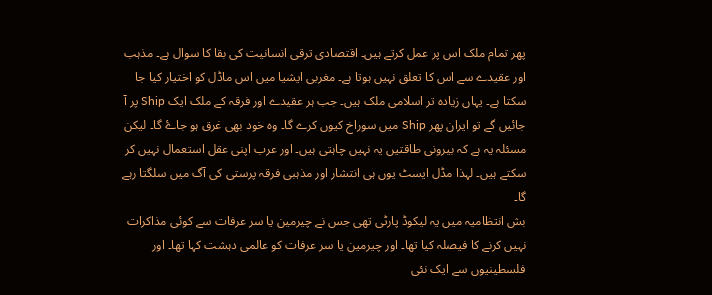پھر تمام ملک اس پر عمل کرتے ہیں۔ اقتصادی ترقی انسانیت کی بقا کا سوال ہے۔ مذہب اور عقیدے سے اس کا تعلق نہیں ہوتا ہے۔ مغربی ایشیا میں اس ماڈل کو اختیار کیا جا سکتا ہے۔ یہاں زیادہ تر اسلامی ملک ہیں۔ جب ہر عقیدے اور فرقہ کے ملک ایک Ship پر آ جائیں گے تو ایران پھر Ship میں سوراخ کیوں کرے گا۔ وہ خود بھی غرق ہو جاۓ گا۔ لیکن مسئلہ یہ ہے کہ بیرونی طاقتیں یہ نہیں چاہتی ہیں۔ اور عرب اپنی عقل استعمال نہیں کر سکتے ہیں۔ لہذا مڈل ایسٹ یوں ہی انتشار اور مذہبی فرقہ پرستی کی آگ میں سلگتا رہے گا۔
بش انتظامیہ میں یہ لیکوڈ پارٹی تھی جس نے چیرمین یا سر عرفات سے کوئی مذاکرات نہیں کرنے کا فیصلہ کیا تھا۔ اور چیرمین یا سر عرفات کو عالمی دہشت کہا تھا۔ اور فلسطینیوں سے ایک نئی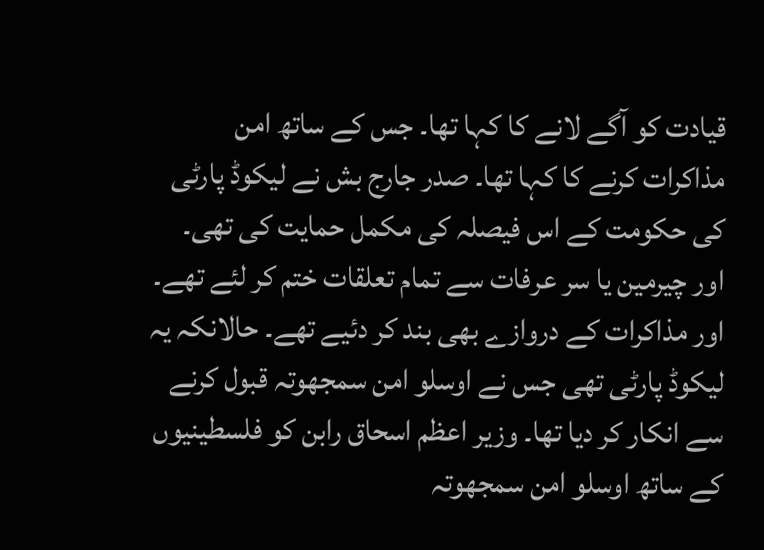قیادت کو آگے لانے کا کہا تھا۔ جس کے ساتھ امن مذاکرات کرنے کا کہا تھا۔ صدر جارج بش نے لیکوڈ پارٹی کی حکومت کے اس فیصلہ کی مکمل حمایت کی تھی۔ اور چیرمین یا سر عرفات سے تمام تعلقات ختم کر لئے تھے۔ اور مذاکرات کے دروازے بھی بند کر دئیے تھے۔ حالانکہ یہ لیکوڈ پارٹی تھی جس نے اوسلو امن سمجھوتہ قبول کرنے سے انکار کر دیا تھا۔ وزیر اعظم اسحاق رابن کو فلسطینیوں کے ساتھ اوسلو امن سمجھوتہ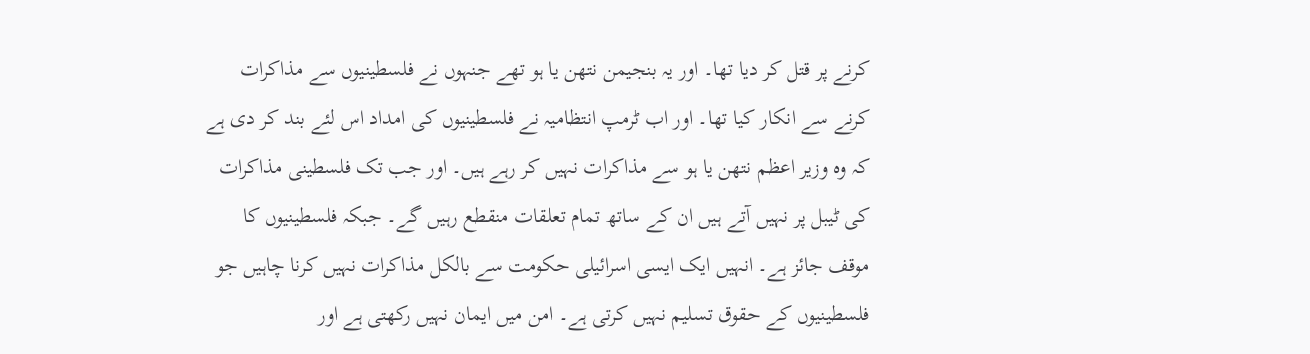کرنے پر قتل کر دیا تھا۔ اور یہ بنجیمن نتھن یا ہو تھے جنہوں نے فلسطینیوں سے مذاکرات کرنے سے انکار کیا تھا۔ اور اب ٹرمپ انتظامیہ نے فلسطینیوں کی امداد اس لئے بند کر دی ہے کہ وہ وزیر اعظم نتھن یا ہو سے مذاکرات نہیں کر رہے ہیں۔ اور جب تک فلسطینی مذاکرات کی ٹیبل پر نہیں آتے ہیں ان کے ساتھ تمام تعلقات منقطع رہیں گے۔ جبکہ فلسطینیوں کا موقف جائز ہے۔ انہیں ایک ایسی اسرائیلی حکومت سے بالکل مذاکرات نہیں کرنا چاہیں جو فلسطینیوں کے حقوق تسلیم نہیں کرتی ہے۔ امن میں ایمان نہیں رکھتی ہے اور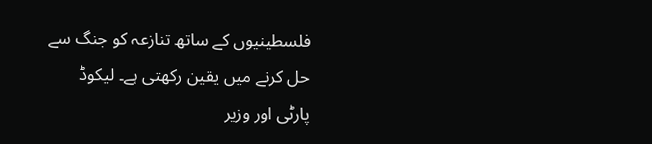فلسطینیوں کے ساتھ تنازعہ کو جنگ سے حل کرنے میں یقین رکھتی ہے۔ لیکوڈ پارٹی اور وزیر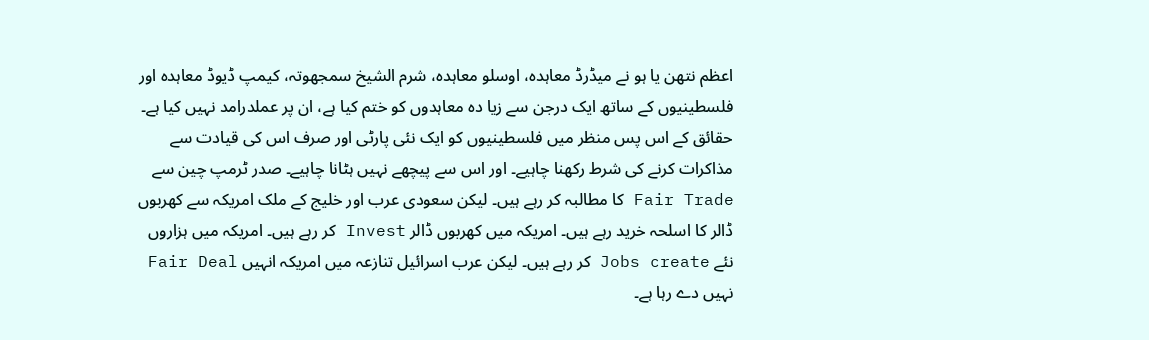اعظم نتھن یا ہو نے میڈرڈ معاہدہ، اوسلو معاہدہ، شرم الشیخ سمجھوتہ، کیمپ ڈیوڈ معاہدہ اور فلسطینیوں کے ساتھ ایک درجن سے زیا دہ معاہدوں کو ختم کیا ہے، ان پر عملدرامد نہیں کیا ہے۔ حقائق کے اس پس منظر میں فلسطینیوں کو ایک نئی پارٹی اور صرف اس کی قیادت سے مذاکرات کرنے کی شرط رکھنا چاہیے۔ اور اس سے پیچھے نہیں ہٹانا چاہیے۔ صدر ٹرمپ چین سے Fair Trade کا مطالبہ کر رہے ہیں۔ لیکن سعودی عرب اور خلیج کے ملک امریکہ سے کھربوں ڈالر کا اسلحہ خرید رہے ہیں۔ امریکہ میں کھربوں ڈالر Invest کر رہے ہیں۔ امریکہ میں ہزاروں نئے Jobs create کر رہے ہیں۔ لیکن عرب اسرائیل تنازعہ میں امریکہ انہیں Fair Deal نہیں دے رہا ہے۔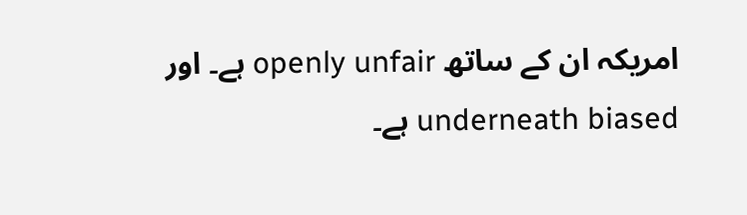امریکہ ان کے ساتھ openly unfair ہے۔ اور underneath biased ہے۔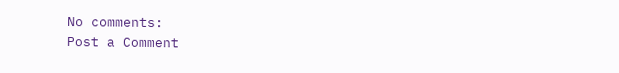No comments:
Post a Comment